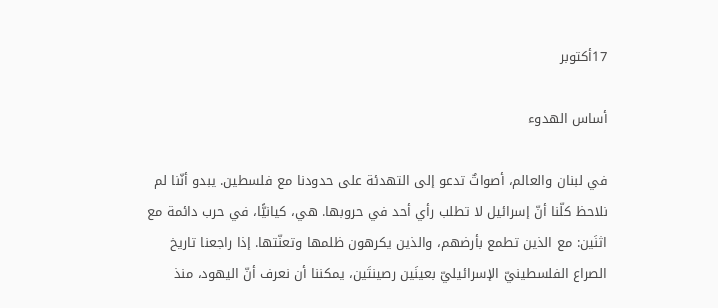17أكتوبر

أساس الهدوء

في لبنان والعالم، أصواتٌ تدعو إلى التهدئة على حدودنا مع فلسطين. يبدو أنّنا لم نلاحظ كلّنا أنّ إسرائيل لا تطلب رأي أحد في حروبها. هي، كيانيًّا، في حرب دائمة مع اثنَين: مع الذين تطمع بأرضهم، والذين يكرهون ظلمها وتعنّتها. إذا راجعنا تاريخ الصراع الفلسطينيّ الإسرائيليّ بعينَين رصينتَين، يمكننا أن نعرف أنّ اليهود، منذ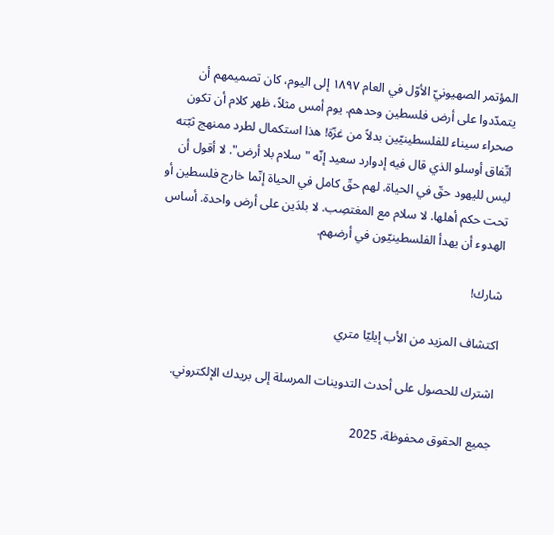المؤتمر الصهيونيّ الأوّل في العام ١٨٩٧ إلى اليوم، كان تصميمهم أن يتمدّدوا على أرض فلسطين وحدهم. يوم أمس مثلاً، ظهر كلام أن تكون صحراء سيناء للفلسطينيّين بدلاً من غزّة! هذا استكمال لطرد ممنهج ثبّته اتّفاق أوسلو الذي قال فيه إدوارد سعيد إنّه "سلام بلا أرض". لا أقول أن ليس لليهود حقّ في الحياة. لهم حقّ كامل في الحياة إنّما خارج فلسطين أو تحت حكم أهلها. لا سلام مع المغتصِب. لا بلدَين على أرض واحدة. أساس الهدوء أن يهدأ الفلسطينيّون في أرضهم.

شارك!

اكتشاف المزيد من الأب إيليّا متري

اشترك للحصول على أحدث التدوينات المرسلة إلى بريدك الإلكتروني.

جميع الحقوق محفوظة، 2025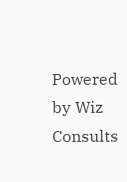Powered by Wiz Consults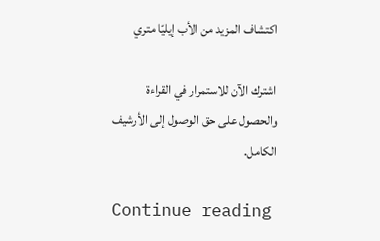اكتشاف المزيد من الأب إيليّا متري

اشترك الآن للاستمرار في القراءة والحصول على حق الوصول إلى الأرشيف الكامل.

Continue reading